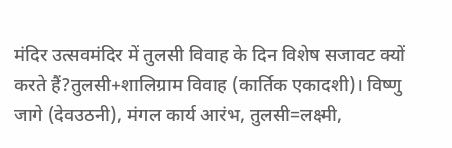मंदिर उत्सवमंदिर में तुलसी विवाह के दिन विशेष सजावट क्यों करते हैं?तुलसी+शालिग्राम विवाह (कार्तिक एकादशी)। विष्णु जागे (देवउठनी), मंगल कार्य आरंभ, तुलसी=लक्ष्मी,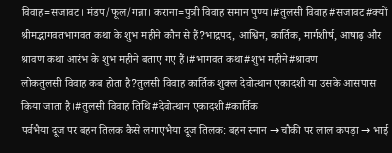विवाह=सजावट। मंडप/फूल/गन्ना। कराना=पुत्री विवाह समान पुण्य।#तुलसी विवाह#सजावट#क्यों
श्रीमद्भागवतभागवत कथा के शुभ महीने कौन से हैं?भाद्रपद, आश्विन, कार्तिक, मार्गशीर्ष, आषाढ़ और श्रावण कथा आरंभ के शुभ महीने बताए गए हैं।#भागवत कथा#शुभ महीने#श्रावण
लोकतुलसी विवाह कब होता है?तुलसी विवाह कार्तिक शुक्ल देवोत्थान एकादशी या उसके आसपास किया जाता है।#तुलसी विवाह तिथि#देवोत्थान एकादशी#कार्तिक
पर्वभैया दूज पर बहन तिलक कैसे लगाएभैया दूज तिलक: बहन स्नान → चौकी पर लाल कपड़ा → भाई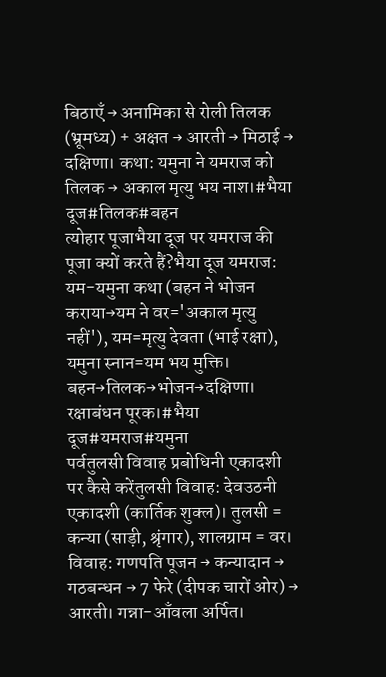बिठाएँ → अनामिका से रोली तिलक (भ्रूमध्य) + अक्षत → आरती → मिठाई → दक्षिणा। कथा: यमुना ने यमराज को तिलक → अकाल मृत्यु भय नाश।#भैया दूज#तिलक#बहन
त्योहार पूजाभैया दूज पर यमराज की पूजा क्यों करते हैं?भैया दूज यमराज: यम-यमुना कथा (बहन ने भोजन कराया→यम ने वर='अकाल मृत्यु नहीं'), यम=मृत्यु देवता (भाई रक्षा), यमुना स्नान=यम भय मुक्ति। बहन→तिलक→भोजन→दक्षिणा। रक्षाबंधन पूरक।#भैया दूज#यमराज#यमुना
पर्वतुलसी विवाह प्रबोधिनी एकादशी पर कैसे करेंतुलसी विवाह: देवउठनी एकादशी (कार्तिक शुक्ल)। तुलसी = कन्या (साड़ी, श्रृंगार), शालग्राम = वर। विवाह: गणपति पूजन → कन्यादान → गठबन्धन → 7 फेरे (दीपक चारों ओर) → आरती। गन्ना-आँवला अर्पित।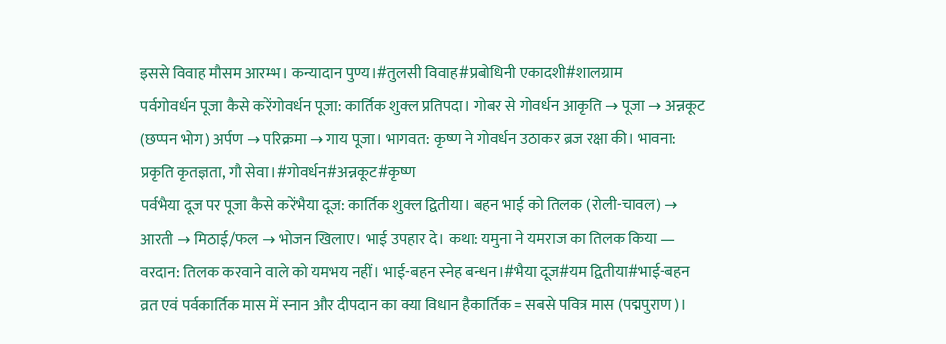इससे विवाह मौसम आरम्भ। कन्यादान पुण्य।#तुलसी विवाह#प्रबोधिनी एकादशी#शालग्राम
पर्वगोवर्धन पूजा कैसे करेंगोवर्धन पूजा: कार्तिक शुक्ल प्रतिपदा। गोबर से गोवर्धन आकृति → पूजा → अन्नकूट (छप्पन भोग) अर्पण → परिक्रमा → गाय पूजा। भागवत: कृष्ण ने गोवर्धन उठाकर ब्रज रक्षा की। भावना: प्रकृति कृतज्ञता, गौ सेवा।#गोवर्धन#अन्नकूट#कृष्ण
पर्वभैया दूज पर पूजा कैसे करेंभैया दूज: कार्तिक शुक्ल द्वितीया। बहन भाई को तिलक (रोली-चावल) → आरती → मिठाई/फल → भोजन खिलाए। भाई उपहार दे। कथा: यमुना ने यमराज का तिलक किया — वरदान: तिलक करवाने वाले को यमभय नहीं। भाई-बहन स्नेह बन्धन।#भैया दूज#यम द्वितीया#भाई-बहन
व्रत एवं पर्वकार्तिक मास में स्नान और दीपदान का क्या विधान हैकार्तिक = सबसे पवित्र मास (पद्मपुराण)।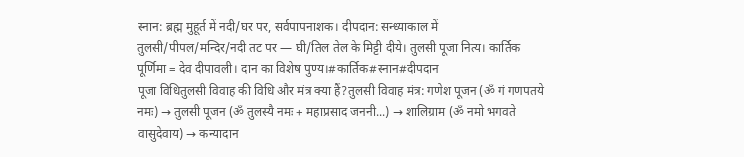स्नान: ब्रह्म मुहूर्त में नदी/घर पर, सर्वपापनाशक। दीपदान: सन्ध्याकाल में तुलसी/पीपल/मन्दिर/नदी तट पर — घी/तिल तेल के मिट्टी दीये। तुलसी पूजा नित्य। कार्तिक पूर्णिमा = देव दीपावली। दान का विशेष पुण्य।#कार्तिक#स्नान#दीपदान
पूजा विधितुलसी विवाह की विधि और मंत्र क्या हैं?तुलसी विवाह मंत्र: गणेश पूजन (ॐ गं गणपतये नमः) → तुलसी पूजन (ॐ तुलस्यै नमः + महाप्रसाद जननी...) → शालिग्राम (ॐ नमो भगवते वासुदेवाय) → कन्यादान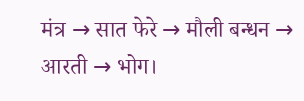मंत्र → सात फेरे → मौली बन्धन → आरती → भोग।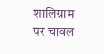शालिग्राम पर चावल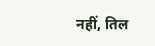नहीं, तिल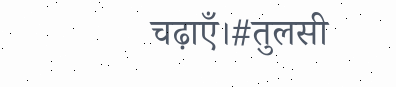चढ़ाएँ।#तुलसी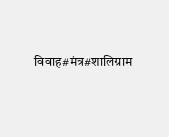विवाह#मंत्र#शालिग्राम